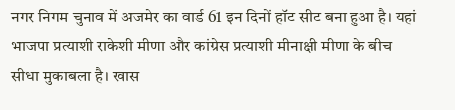नगर निगम चुनाव में अजमेर का वार्ड 61 इन दिनों हॉट सीट बना हुआ है। यहां भाजपा प्रत्याशी राकेशी मीणा और कांग्रेस प्रत्याशी मीनाक्षी मीणा के बीच सीधा मुकाबला है। खास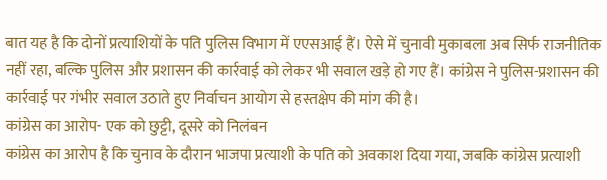बात यह है कि दोनों प्रत्याशियों के पति पुलिस विभाग में एएसआई हैं। ऐसे में चुनावी मुकाबला अब सिर्फ राजनीतिक नहीं रहा, बल्कि पुलिस और प्रशासन की कार्रवाई को लेकर भी सवाल खड़े हो गए हैं। कांग्रेस ने पुलिस-प्रशासन की कार्रवाई पर गंभीर सवाल उठाते हुए निर्वाचन आयोग से हस्तक्षेप की मांग की है।
कांग्रेस का आरोप- एक को छुट्टी, दूसरे को निलंबन
कांग्रेस का आरोप है कि चुनाव के दौरान भाजपा प्रत्याशी के पति को अवकाश दिया गया, जबकि कांग्रेस प्रत्याशी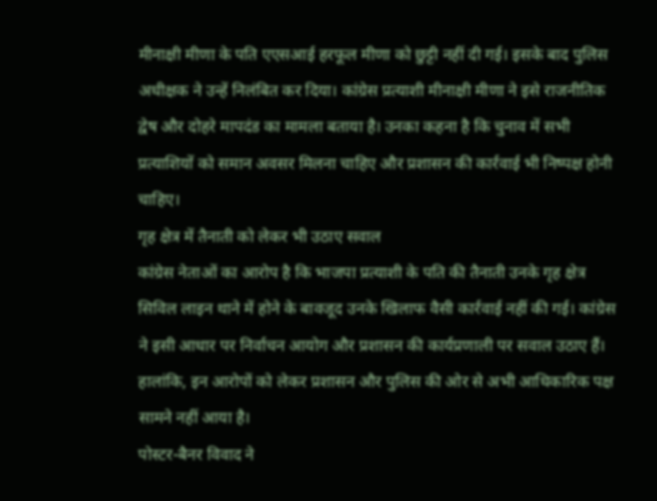मीनाक्षी मीणा के पति एएसआई हरफूल मीणा को छुट्टी नहीं दी गई। इसके बाद पुलिस अधीक्षक ने उन्हें निलंबित कर दिया। कांग्रेस प्रत्याशी मीनाक्षी मीणा ने इसे राजनीतिक द्वेष और दोहरे मापदंड का मामला बताया है। उनका कहना है कि चुनाव में सभी प्रत्याशियों को समान अवसर मिलना चाहिए और प्रशासन की कार्रवाई भी निष्पक्ष होनी चाहिए।
गृह क्षेत्र में तैनाती को लेकर भी उठाए सवाल
कांग्रेस नेताओं का आरोप है कि भाजपा प्रत्याशी के पति की तैनाती उनके गृह क्षेत्र सिविल लाइन थाने में होने के बावजूद उनके खिलाफ वैसी कार्रवाई नहीं की गई। कांग्रेस ने इसी आधार पर निर्वाचन आयोग और प्रशासन की कार्यप्रणाली पर सवाल उठाए हैं। हालांकि, इन आरोपों को लेकर प्रशासन और पुलिस की ओर से अभी आधिकारिक पक्ष सामने नहीं आया है।
पोस्टर-बैनर विवाद ने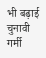भी बढ़ाई चुनावी गर्मी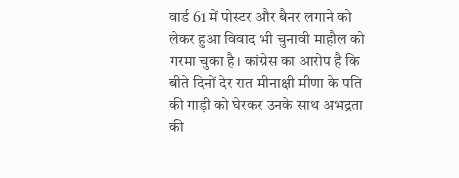वार्ड 61 में पोस्टर और बैनर लगाने को लेकर हुआ विवाद भी चुनावी माहौल को गरमा चुका है। कांग्रेस का आरोप है कि बीते दिनों देर रात मीनाक्षी मीणा के पति की गाड़ी को घेरकर उनके साथ अभद्रता की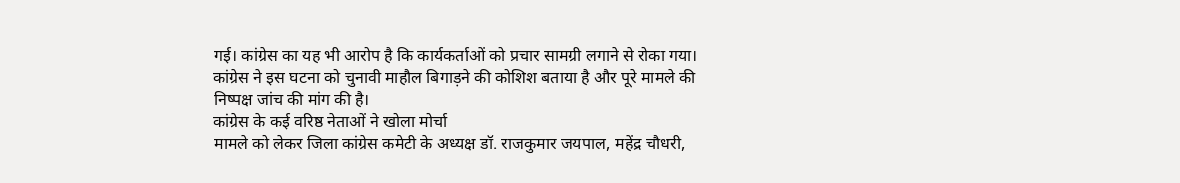गई। कांग्रेस का यह भी आरोप है कि कार्यकर्ताओं को प्रचार सामग्री लगाने से रोका गया। कांग्रेस ने इस घटना को चुनावी माहौल बिगाड़ने की कोशिश बताया है और पूरे मामले की निष्पक्ष जांच की मांग की है।
कांग्रेस के कई वरिष्ठ नेताओं ने खोला मोर्चा
मामले को लेकर जिला कांग्रेस कमेटी के अध्यक्ष डॉ. राजकुमार जयपाल, महेंद्र चौधरी,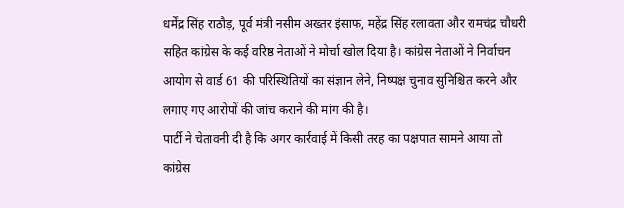धर्मेंद्र सिंह राठौड़, पूर्व मंत्री नसीम अख्तर इंसाफ, महेंद्र सिंह रलावता और रामचंद्र चौधरी सहित कांग्रेस के कई वरिष्ठ नेताओं ने मोर्चा खोल दिया है। कांग्रेस नेताओं ने निर्वाचन आयोग से वार्ड 61 की परिस्थितियों का संज्ञान लेने, निष्पक्ष चुनाव सुनिश्चित करने और लगाए गए आरोपों की जांच कराने की मांग की है।
पार्टी ने चेतावनी दी है कि अगर कार्रवाई में किसी तरह का पक्षपात सामने आया तो कांग्रेस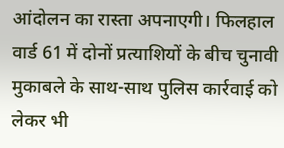आंदोलन का रास्ता अपनाएगी। फिलहाल वार्ड 61 में दोनों प्रत्याशियों के बीच चुनावी मुकाबले के साथ-साथ पुलिस कार्रवाई को लेकर भी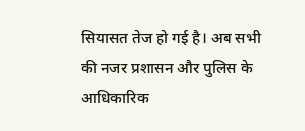सियासत तेज हो गई है। अब सभी की नजर प्रशासन और पुलिस के आधिकारिक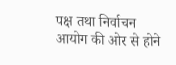पक्ष तथा निर्वाचन आयोग की ओर से होने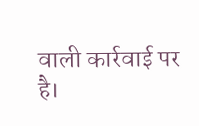वाली कार्रवाई पर है।